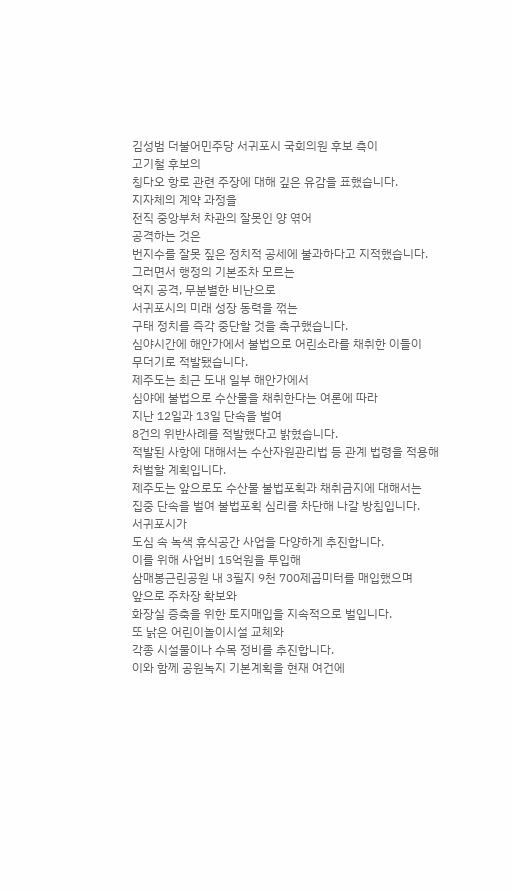김성범 더불어민주당 서귀포시 국회의원 후보 측이
고기철 후보의
칭다오 항로 관련 주장에 대해 깊은 유감을 표했습니다.
지자체의 계약 과정을
전직 중앙부처 차관의 잘못인 양 엮어
공격하는 것은
번지수를 잘못 짚은 정치적 공세에 불과하다고 지적했습니다.
그러면서 행정의 기본조차 모르는
억지 공격, 무분별한 비난으로
서귀포시의 미래 성장 동력을 꺾는
구태 정치를 즉각 중단할 것을 촉구했습니다.
심야시간에 해안가에서 불법으로 어린소라를 채취한 이들이
무더기로 적발됐습니다.
제주도는 최근 도내 일부 해안가에서
심야에 불법으로 수산물을 채취한다는 여론에 따라
지난 12일과 13일 단속을 벌여
8건의 위반사례를 적발했다고 밝혔습니다.
적발된 사항에 대해서는 수산자원관리법 등 관계 법령을 적용해
처벌할 계획입니다.
제주도는 앞으로도 수산물 불법포획과 채취금지에 대해서는
집중 단속을 벌여 불법포획 심리를 차단해 나갈 방침입니다.
서귀포시가
도심 속 녹색 휴식공간 사업을 다양하게 추진합니다.
이를 위해 사업비 15억원을 투입해
삼매봉근린공원 내 3필지 9천 700제곱미터를 매입했으며
앞으로 주차장 확보와
화장실 증축을 위한 토지매입을 지속적으로 벌입니다.
또 낡은 어린이놀이시설 교체와
각종 시설물이나 수목 정비를 추진합니다.
이와 함께 공원녹지 기본계획을 현재 여건에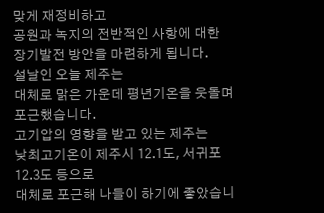맞게 재정비하고
공원과 녹지의 전반적인 사항에 대한
장기발전 방안을 마련하게 됩니다.
설날인 오늘 제주는
대체로 맑은 가운데 평년기온을 웃돌며 포근했습니다.
고기압의 영향을 받고 있는 제주는
낮최고기온이 제주시 12.1도, 서귀포 12.3도 등으로
대체로 포근해 나들이 하기에 좋았습니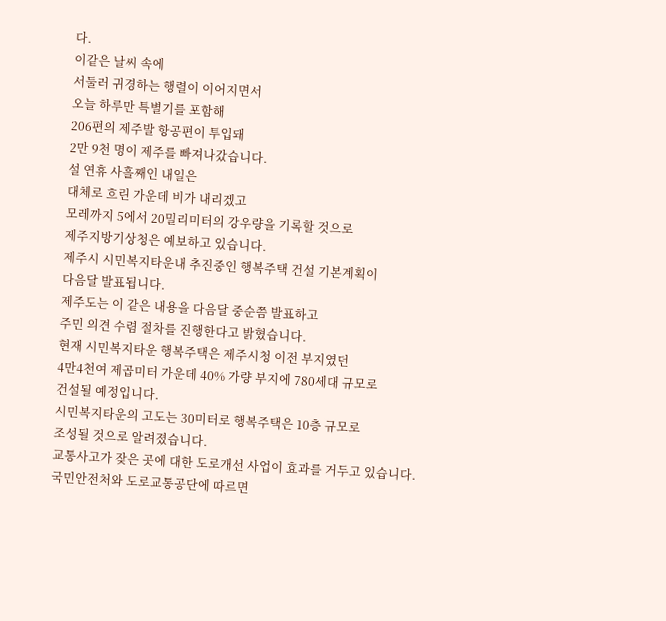다.
이같은 날씨 속에
서둘러 귀경하는 행렬이 이어지면서
오늘 하루만 특별기를 포함해
206편의 제주발 항공편이 투입돼
2만 9천 명이 제주를 빠져나갔습니다.
설 연휴 사흘째인 내일은
대체로 흐린 가운데 비가 내리겠고
모레까지 5에서 20밀리미터의 강우량을 기록할 것으로
제주지방기상청은 예보하고 있습니다.
제주시 시민복지타운내 추진중인 행복주택 건설 기본계획이
다음달 발표됩니다.
제주도는 이 같은 내용을 다음달 중순쯤 발표하고
주민 의견 수렴 절차를 진행한다고 밝혔습니다.
현재 시민복지타운 행복주택은 제주시청 이전 부지였던
4만4천여 제곱미터 가운데 40% 가량 부지에 780세대 규모로
건설될 예정입니다.
시민복지타운의 고도는 30미터로 행복주택은 10층 규모로
조성될 것으로 알려졌습니다.
교통사고가 잦은 곳에 대한 도로개선 사업이 효과를 거두고 있습니다.
국민안전처와 도로교통공단에 따르면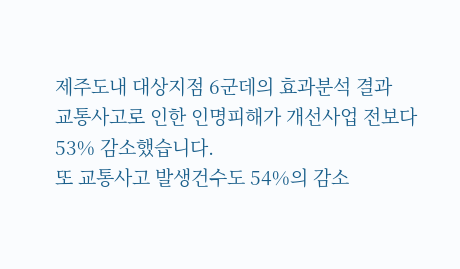제주도내 대상지점 6군데의 효과분석 결과
교통사고로 인한 인명피해가 개선사업 전보다 53% 감소했습니다.
또 교통사고 발생건수도 54%의 감소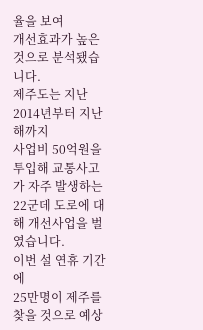율을 보여
개선효과가 높은 것으로 분석됐습니다.
제주도는 지난 2014년부터 지난해까지
사업비 50억원을 투입해 교통사고가 자주 발생하는 22군데 도로에 대해 개선사업을 벌였습니다.
이번 설 연휴 기간에
25만명이 제주를 찾을 것으로 예상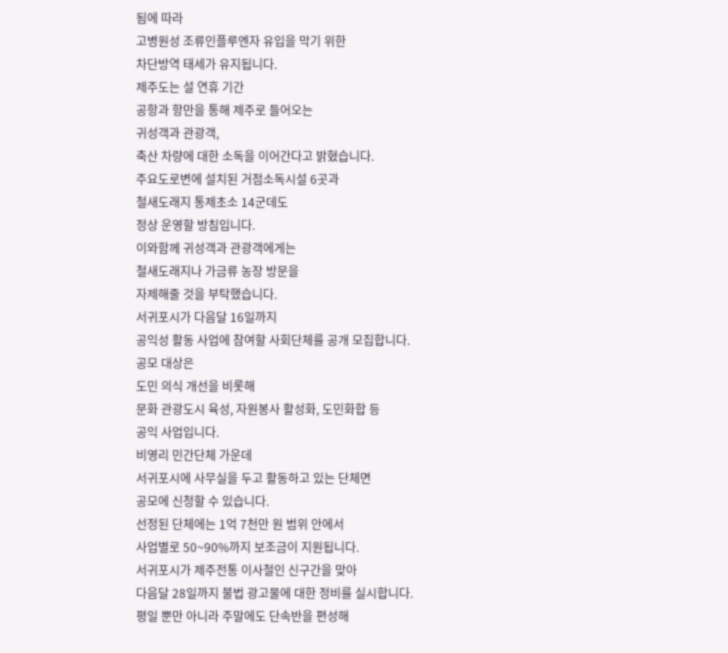됨에 따라
고병원성 조류인플루엔자 유입을 막기 위한
차단방역 태세가 유지됩니다.
제주도는 설 연휴 기간
공항과 항만을 통해 제주로 들어오는
귀성객과 관광객,
축산 차량에 대한 소독을 이어간다고 밝혔습니다.
주요도로변에 설치된 거점소독시설 6곳과
철새도래지 통제초소 14군데도
정상 운영할 방침입니다.
이와함께 귀성객과 관광객에게는
철새도래지나 가금류 농장 방문을
자제해줄 것을 부탁했습니다.
서귀포시가 다음달 16일까지
공익성 활동 사업에 참여할 사회단체를 공개 모집합니다.
공모 대상은
도민 의식 개선을 비롯해
문화 관광도시 육성, 자원봉사 활성화, 도민화합 등
공익 사업입니다.
비영리 민간단체 가운데
서귀포시에 사무실을 두고 활동하고 있는 단체면
공모에 신청할 수 있습니다.
선정된 단체에는 1억 7천만 원 범위 안에서
사업별로 50~90%까지 보조금이 지원됩니다.
서귀포시가 제주전통 이사철인 신구간을 맞아
다음달 28일까지 불법 광고물에 대한 정비를 실시합니다.
평일 뿐만 아니라 주말에도 단속반을 편성해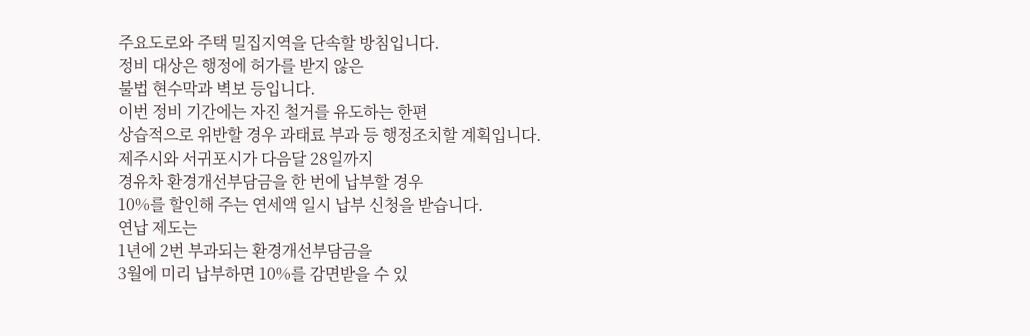주요도로와 주택 밀집지역을 단속할 방침입니다.
정비 대상은 행정에 허가를 받지 않은
불법 현수막과 벽보 등입니다.
이번 정비 기간에는 자진 철거를 유도하는 한편
상습적으로 위반할 경우 과태료 부과 등 행정조치할 계획입니다.
제주시와 서귀포시가 다음달 28일까지
경유차 환경개선부담금을 한 번에 납부할 경우
10%를 할인해 주는 연세액 일시 납부 신청을 받습니다.
연납 제도는
1년에 2번 부과되는 환경개선부담금을
3월에 미리 납부하면 10%를 감면받을 수 있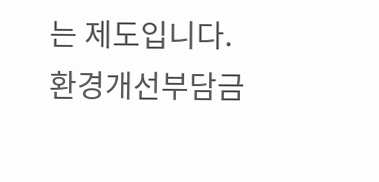는 제도입니다.
환경개선부담금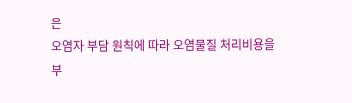은
오염자 부담 원칙에 따라 오염물질 처리비용을 부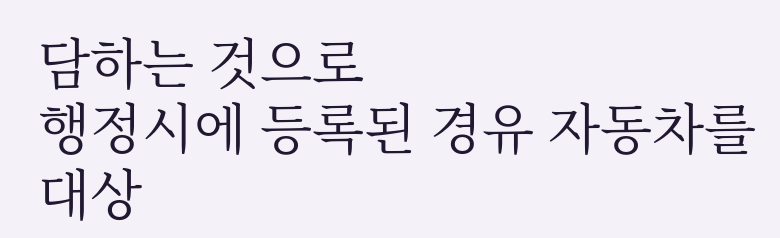담하는 것으로
행정시에 등록된 경유 자동차를 대상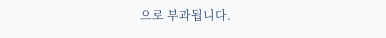으로 부과됩니다.